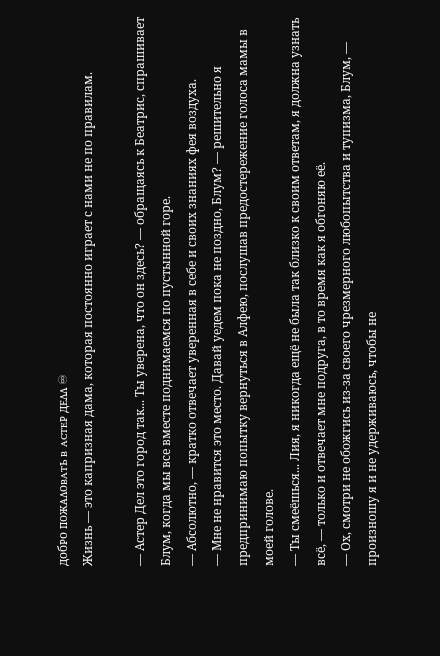добᴩо ᴨожᴀᴧоʙᴀᴛь ʙ ᴀᴄᴛᴇᴩ дᴇᴧᴧ ♾
Жизнь — это капризная дама, которая постоянно играет с нами не по правилам.

— Астер Дел это город так... Ты уверена, что он здесь? — обращаясь к Беатрис, спрашивает Блум, когда мы все вместе поднимаемся по пустынной горе.
— Абсолютно, — кратко отвечает уверенная в себе и своих знаниях фея воздуха.
— Мне не нравится это место. Давай уедем пока не поздно, Блум? — решительно я предпринимаю попытку вернуться в Алфею, послушав предостережение голоса мамы в моей голове.
— Ты смеёшься... Лия, я никогда ещё не была так близко к своим ответам, я должна узнать всё, — только и отвечает мне подруга, в то время как я обгоняю её.
— Ох, смотри не обожгись из-за своего чрезмерного любопытства и тупизма, Блум, — произношу я и не удерживаюсь, чтобы не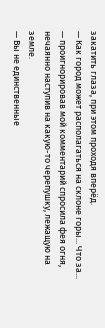закатить глаза, при этом проходя вперёд.
— Как город может располагаться на склоне горы... Что за... — проигнорировав мой комментарий спросила фея огня, нечаянно наступив на какую-то черепушку, лежащую на земле.
— Вы не единственные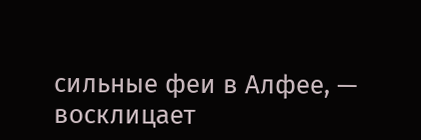сильные феи в Алфее, — восклицает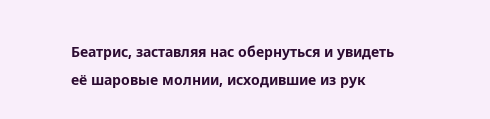Беатрис, заставляя нас обернуться и увидеть её шаровые молнии, исходившие из рук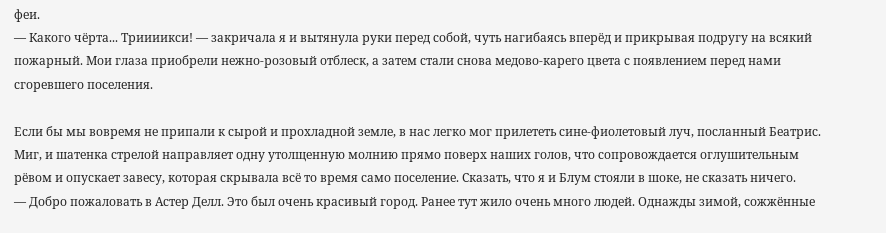феи.
— Какого чёрта... Триииикси! — закричала я и вытянула руки перед собой, чуть нагибаясь вперёд и прикрывая подругу на всякий пожарный. Мои глаза приобрели нежно-розовый отблеск, а затем стали снова медово-карего цвета с появлением перед нами сгоревшего поселения.

Если бы мы вовремя не припали к сырой и прохладной земле, в нас легко мог прилететь сине-фиолетовый луч, посланный Беатрис. Миг, и шатенка стрелой направляет одну утолщенную молнию прямо поверх наших голов, что сопровождается оглушительным рёвом и опускает завесу, которая скрывала всё то время само поселение. Сказать, что я и Блум стояли в шоке, не сказать ничего.
— Добро пожаловать в Астер Делл. Это был очень красивый город. Ранее тут жило очень много людей. Однажды зимой, сожжённые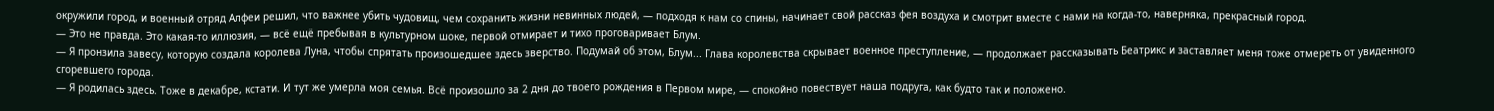окружили город, и военный отряд Алфеи решил, что важнее убить чудовищ, чем сохранить жизни невинных людей, — подходя к нам со спины, начинает свой рассказ фея воздуха и смотрит вместе с нами на когда-то, наверняка, прекрасный город.
— Это не правда. Это какая-то иллюзия, — всё ещё пребывая в культурном шоке, первой отмирает и тихо проговаривает Блум.
— Я пронзила завесу, которую создала королева Луна, чтобы спрятать произошедшее здесь зверство. Подумай об этом, Блум... Глава королевства скрывает военное преступление, — продолжает рассказывать Беатрикс и заставляет меня тоже отмереть от увиденного сгоревшего города.
— Я родилась здесь. Тоже в декабре, кстати. И тут же умерла моя семья. Всё произошло за 2 дня до твоего рождения в Первом мире, — спокойно повествует наша подруга, как будто так и положено.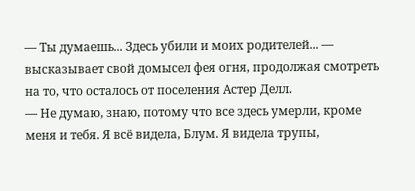— Ты думаешь... Здесь убили и моих родителей... — высказывает свой домысел фея огня, продолжая смотреть на то, что осталось от поселения Астер Делл.
— Не думаю, знаю, потому что все здесь умерли, кроме меня и тебя. Я всё видела, Блум. Я видела трупы,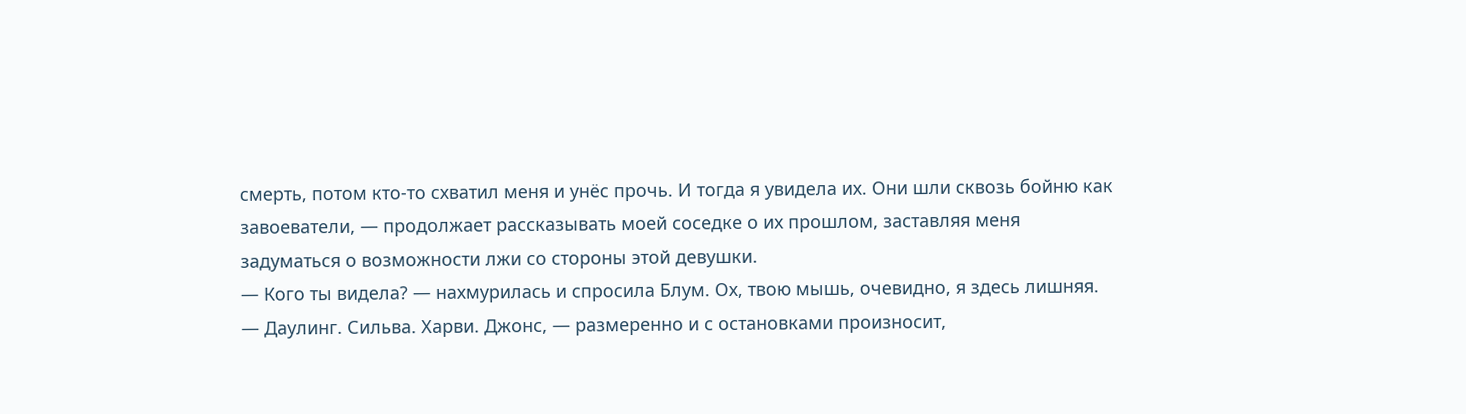смерть, потом кто-то схватил меня и унёс прочь. И тогда я увидела их. Они шли сквозь бойню как завоеватели, — продолжает рассказывать моей соседке о их прошлом, заставляя меня задуматься о возможности лжи со стороны этой девушки.
— Кого ты видела? — нахмурилась и спросила Блум. Ох, твою мышь, очевидно, я здесь лишняя.
— Даулинг. Сильва. Харви. Джонс, — размеренно и с остановками произносит,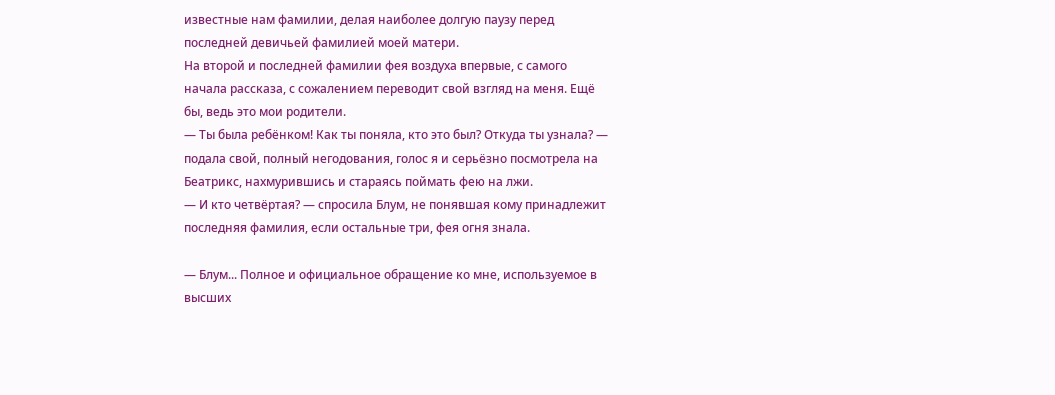известные нам фамилии, делая наиболее долгую паузу перед последней девичьей фамилией моей матери.
На второй и последней фамилии фея воздуха впервые, с самого начала рассказа, с сожалением переводит свой взгляд на меня. Ещё бы, ведь это мои родители.
— Ты была ребёнком! Как ты поняла, кто это был? Откуда ты узнала? — подала свой, полный негодования, голос я и серьёзно посмотрела на Беатрикс, нахмурившись и стараясь поймать фею на лжи.
— И кто четвёртая? — спросила Блум, не понявшая кому принадлежит последняя фамилия, если остальные три, фея огня знала.

— Блум... Полное и официальное обращение ко мне, используемое в высших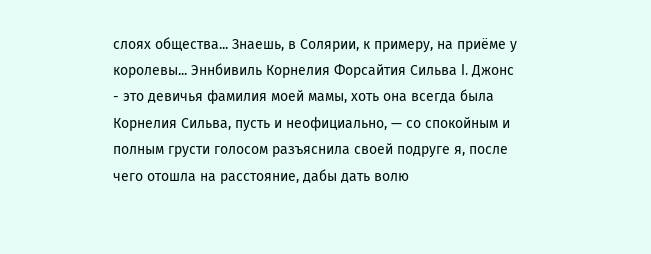слоях общества... Знаешь, в Солярии, к примеру, на приёме у королевы... Эннбивиль Корнелия Форсайтия Сильва I. Джонс - это девичья фамилия моей мамы, хоть она всегда была Корнелия Сильва, пусть и неофициально, — со спокойным и полным грусти голосом разъяснила своей подруге я, после чего отошла на расстояние, дабы дать волю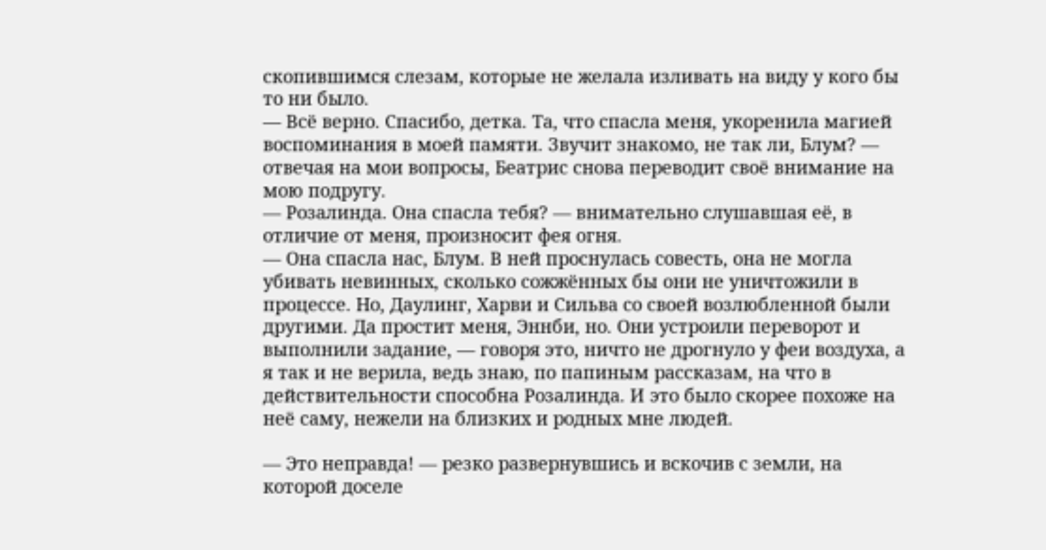скопившимся слезам, которые не желала изливать на виду у кого бы то ни было.
— Всё верно. Спасибо, детка. Та, что спасла меня, укоренила магией воспоминания в моей памяти. Звучит знакомо, не так ли, Блум? — отвечая на мои вопросы, Беатрис снова переводит своё внимание на мою подругу.
— Розалинда. Она спасла тебя? — внимательно слушавшая её, в отличие от меня, произносит фея огня.
— Она спасла нас, Блум. В ней проснулась совесть, она не могла убивать невинных, сколько сожжённых бы они не уничтожили в процессе. Но, Даулинг, Харви и Сильва со своей возлюбленной были другими. Да простит меня, Эннби, но. Они устроили переворот и выполнили задание, — говоря это, ничто не дрогнуло у феи воздуха, а я так и не верила, ведь знаю, по папиным рассказам, на что в действительности способна Розалинда. И это было скорее похоже на неё саму, нежели на близких и родных мне людей.

— Это неправда! — резко развернувшись и вскочив с земли, на которой доселе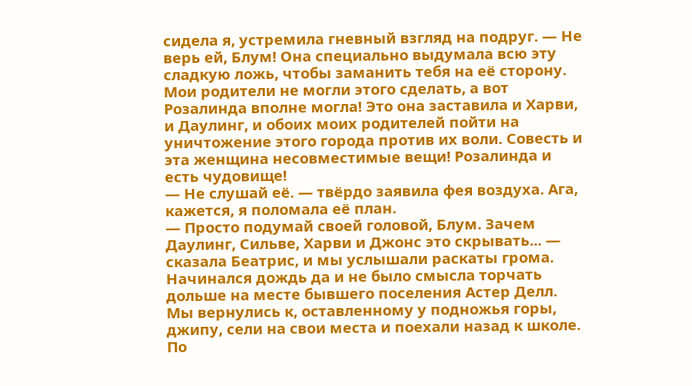сидела я, устремила гневный взгляд на подруг. — Не верь ей, Блум! Она специально выдумала всю эту сладкую ложь, чтобы заманить тебя на её сторону. Мои родители не могли этого сделать, а вот Розалинда вполне могла! Это она заставила и Харви, и Даулинг, и обоих моих родителей пойти на уничтожение этого города против их воли. Совесть и эта женщина несовместимые вещи! Розалинда и есть чудовище!
— Не слушай её. — твёрдо заявила фея воздуха. Ага, кажется, я поломала её план.
— Просто подумай своей головой, Блум. Зачем Даулинг, Сильве, Харви и Джонс это скрывать... — сказала Беатрис, и мы услышали раскаты грома.
Начинался дождь да и не было смысла торчать дольше на месте бывшего поселения Астер Делл. Мы вернулись к, оставленному у подножья горы, джипу, сели на свои места и поехали назад к школе. По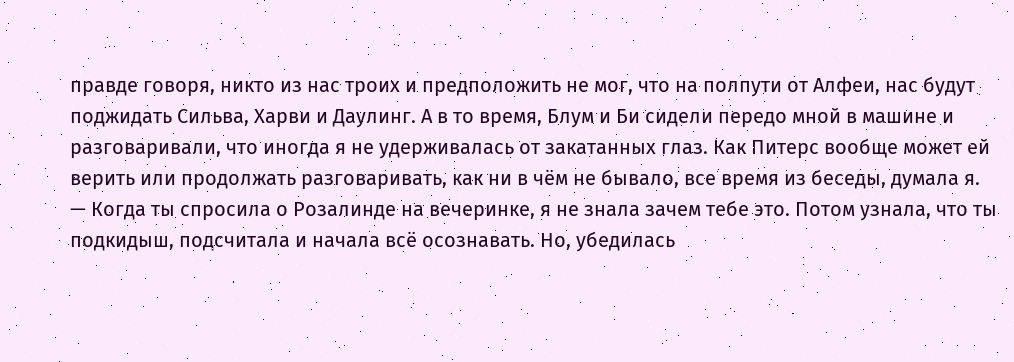правде говоря, никто из нас троих и предположить не мог, что на полпути от Алфеи, нас будут поджидать Сильва, Харви и Даулинг. А в то время, Блум и Би сидели передо мной в машине и разговаривали, что иногда я не удерживалась от закатанных глаз. Как Питерс вообще может ей верить или продолжать разговаривать, как ни в чём не бывало, все время из беседы, думала я.
— Когда ты спросила о Розалинде на вечеринке, я не знала зачем тебе это. Потом узнала, что ты подкидыш, подсчитала и начала всё осознавать. Но, убедилась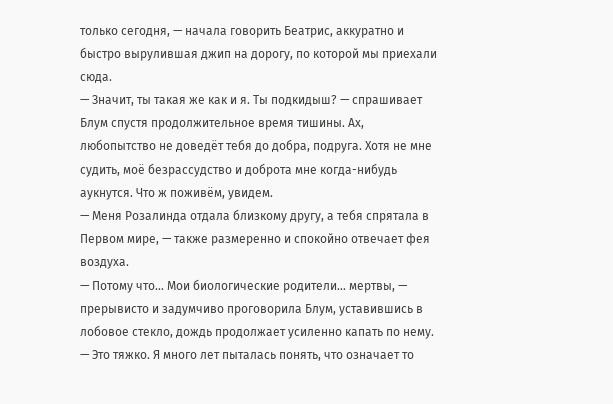только сегодня, — начала говорить Беатрис, аккуратно и быстро вырулившая джип на дорогу, по которой мы приехали сюда.
— Значит, ты такая же как и я. Ты подкидыш? — спрашивает Блум спустя продолжительное время тишины. Ах, любопытство не доведёт тебя до добра, подруга. Хотя не мне судить, моё безрассудство и доброта мне когда-нибудь аукнутся. Что ж поживём, увидем.
— Меня Розалинда отдала близкому другу, а тебя спрятала в Первом мире, — также размеренно и спокойно отвечает фея воздуха.
— Потому что... Мои биологические родители... мертвы, — прерывисто и задумчиво проговорила Блум, уставившись в лобовое стекло, дождь продолжает усиленно капать по нему.
— Это тяжко. Я много лет пыталась понять, что означает то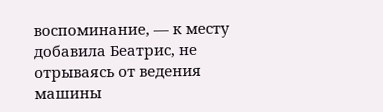воспоминание, — к месту добавила Беатрис, не отрываясь от ведения машины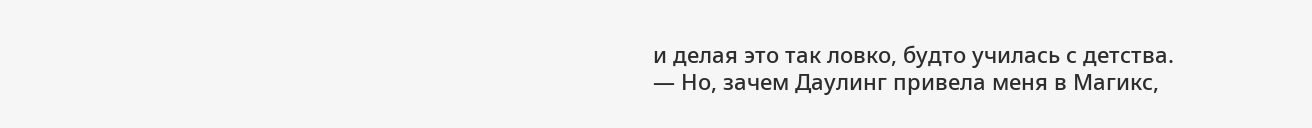и делая это так ловко, будто училась с детства.
— Но, зачем Даулинг привела меня в Магикс,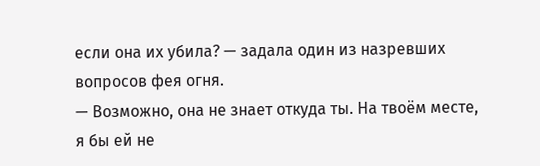если она их убила? — задала один из назревших вопросов фея огня.
— Возможно, она не знает откуда ты. На твоём месте, я бы ей не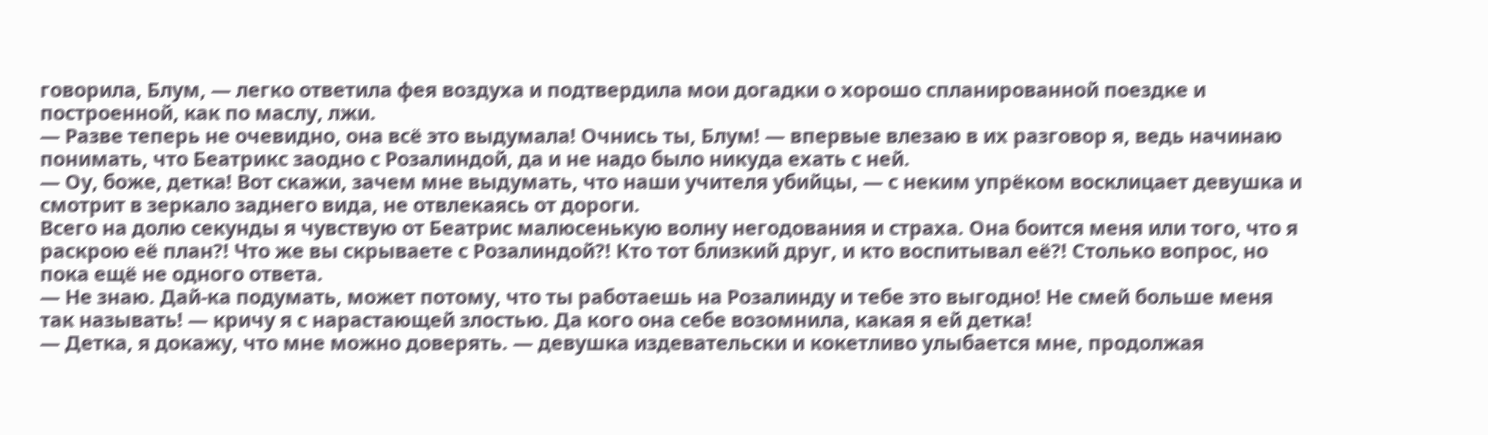говорила, Блум, — легко ответила фея воздуха и подтвердила мои догадки о хорошо спланированной поездке и построенной, как по маслу, лжи.
— Разве теперь не очевидно, она всё это выдумала! Очнись ты, Блум! — впервые влезаю в их разговор я, ведь начинаю понимать, что Беатрикс заодно с Розалиндой, да и не надо было никуда ехать с ней.
— Оу, боже, детка! Вот скажи, зачем мне выдумать, что наши учителя убийцы, — с неким упрёком восклицает девушка и смотрит в зеркало заднего вида, не отвлекаясь от дороги.
Всего на долю секунды я чувствую от Беатрис малюсенькую волну негодования и страха. Она боится меня или того, что я раскрою её план?! Что же вы скрываете с Розалиндой?! Кто тот близкий друг, и кто воспитывал её?! Столько вопрос, но пока ещё не одного ответа.
— Не знаю. Дай-ка подумать, может потому, что ты работаешь на Розалинду и тебе это выгодно! Не смей больше меня так называть! — кричу я с нарастающей злостью. Да кого она себе возомнила, какая я ей детка!
— Детка, я докажу, что мне можно доверять. — девушка издевательски и кокетливо улыбается мне, продолжая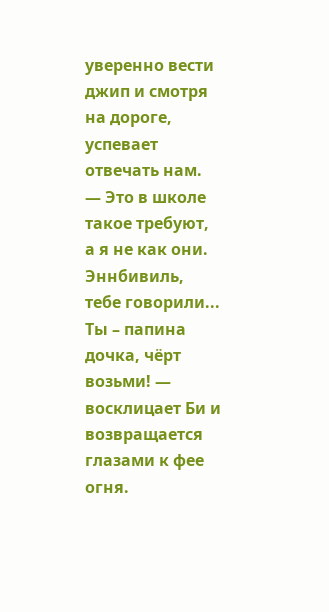уверенно вести джип и смотря на дороге, успевает отвечать нам.
— Это в школе такое требуют, а я не как они. Эннбивиль, тебе говорили... Ты – папина дочка, чёрт возьми! — восклицает Би и возвращается глазами к фее огня.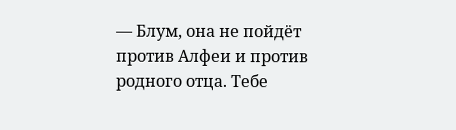— Блум, она не пойдёт против Алфеи и против родного отца. Тебе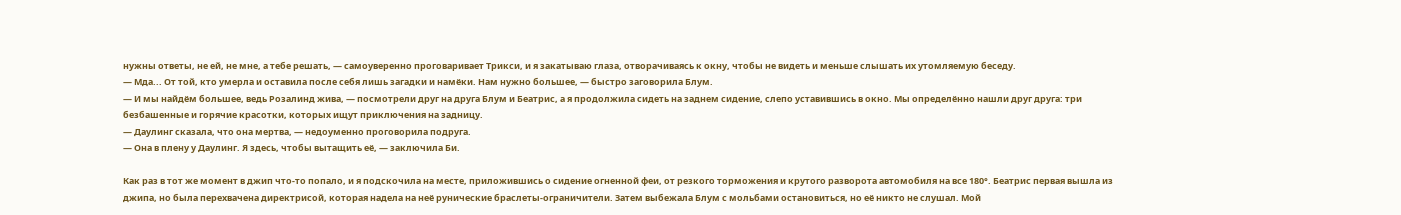нужны ответы, не ей, не мне, а тебе решать, — самоуверенно проговаривает Трикси, и я закатываю глаза, отворачиваясь к окну, чтобы не видеть и меньше слышать их утомляемую беседу.
— Мда... От той, кто умерла и оставила после себя лишь загадки и намёки. Нам нужно большее, — быстро заговорила Блум.
— И мы найдём большее, ведь Розалинд жива, — посмотрели друг на друга Блум и Беатрис, а я продолжила сидеть на заднем сидение, слепо уставившись в окно. Мы определённо нашли друг друга: три безбашенные и горячие красотки, которых ищут приключения на задницу.
— Даулинг сказала, что она мертва, — недоуменно проговорила подруга.
— Она в плену у Даулинг. Я здесь, чтобы вытащить её, — заключила Би.

Как раз в тот же момент в джип что-то попало, и я подскочила на месте, приложившись о сидение огненной феи, от резкого торможения и крутого разворота автомобиля на все 180°. Беатрис первая вышла из джипа, но была перехвачена директрисой, которая надела на неё рунические браслеты-ограничители. Затем выбежала Блум с мольбами остановиться, но её никто не слушал. Мой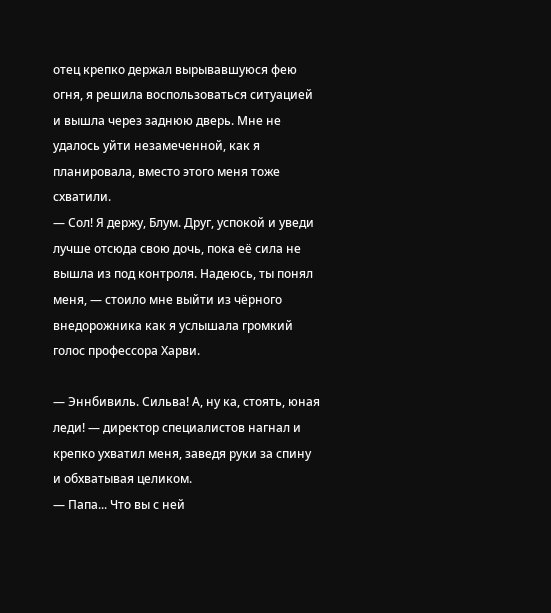отец крепко держал вырывавшуюся фею огня, я решила воспользоваться ситуацией и вышла через заднюю дверь. Мне не удалось уйти незамеченной, как я планировала, вместо этого меня тоже схватили.
— Сол! Я держу, Блум. Друг, успокой и уведи лучше отсюда свою дочь, пока её сила не вышла из под контроля. Надеюсь, ты понял меня, — стоило мне выйти из чёрного внедорожника как я услышала громкий голос профессора Харви.

— Эннбивиль. Сильва! А, ну ка, стоять, юная леди! — директор специалистов нагнал и крепко ухватил меня, заведя руки за спину и обхватывая целиком.
— Папа... Что вы с ней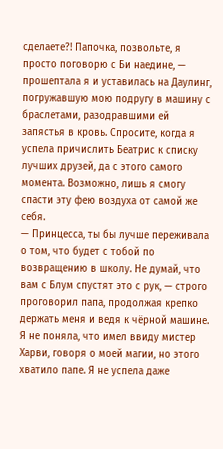сделаете?! Папочка, позвольте, я просто поговорю с Би наедине, — прошептала я и уставилась на Даулинг, погружавшую мою подругу в машину с браслетами, разодравшими ей запястья в кровь. Спросите, когда я успела причислить Беатрис к списку лучших друзей, да с этого самого момента. Возможно, лишь я смогу спасти эту фею воздуха от самой же себя.
— Принцесса, ты бы лучше переживала о том, что будет с тобой по возвращению в школу. Не думай, что вам с Блум спустят это с рук, — строго проговорил папа, продолжая крепко держать меня и ведя к чёрной машине.
Я не поняла, что имел ввиду мистер Харви, говоря о моей магии, но этого хватило папе. Я не успела даже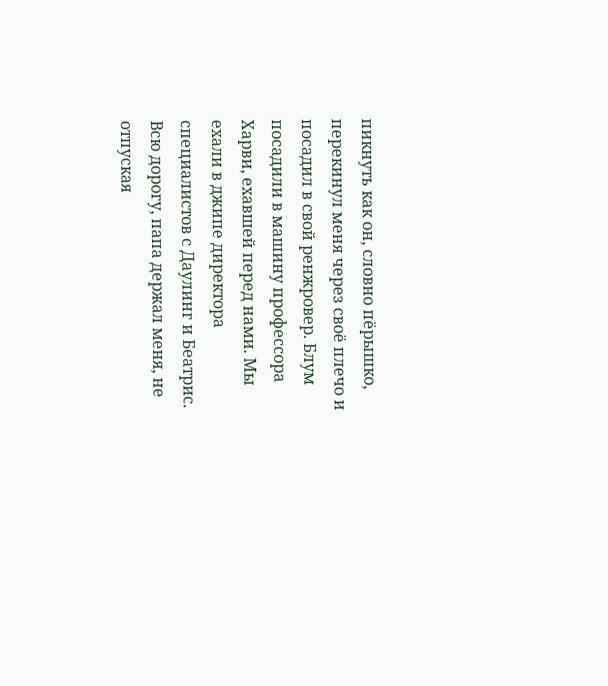пикнуть как он, словно пёрышко, перекинул меня через своё плечо и посадил в свой ренжровер. Блум посадили в машину профессора Харви, ехавшей перед нами. Мы ехали в джипе директора специалистов с Даулинг и Беатрис. Всю дорогу, папа держал меня, не отпуская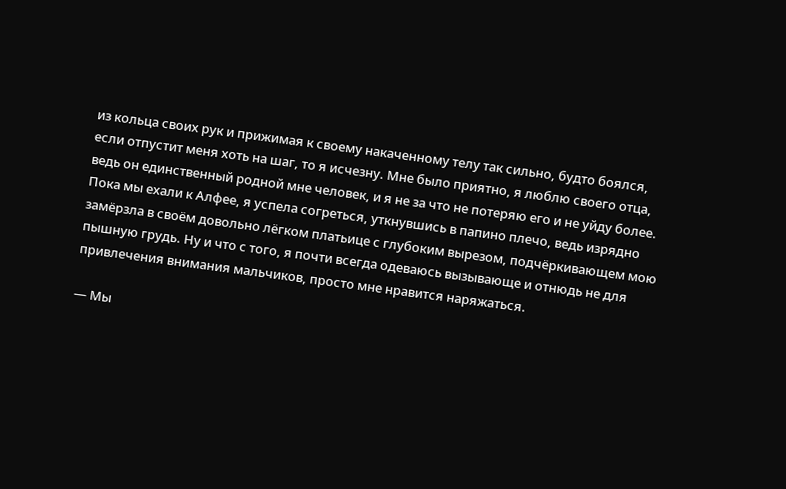из кольца своих рук и прижимая к своему накаченному телу так сильно, будто боялся, если отпустит меня хоть на шаг, то я исчезну. Мне было приятно, я люблю своего отца, ведь он единственный родной мне человек, и я не за что не потеряю его и не уйду более. Пока мы ехали к Алфее, я успела согреться, уткнувшись в папино плечо, ведь изрядно замёрзла в своём довольно лёгком платьице с глубоким вырезом, подчёркивающем мою пышную грудь. Ну и что с того, я почти всегда одеваюсь вызывающе и отнюдь не для привлечения внимания мальчиков, просто мне нравится наряжаться.

— Мы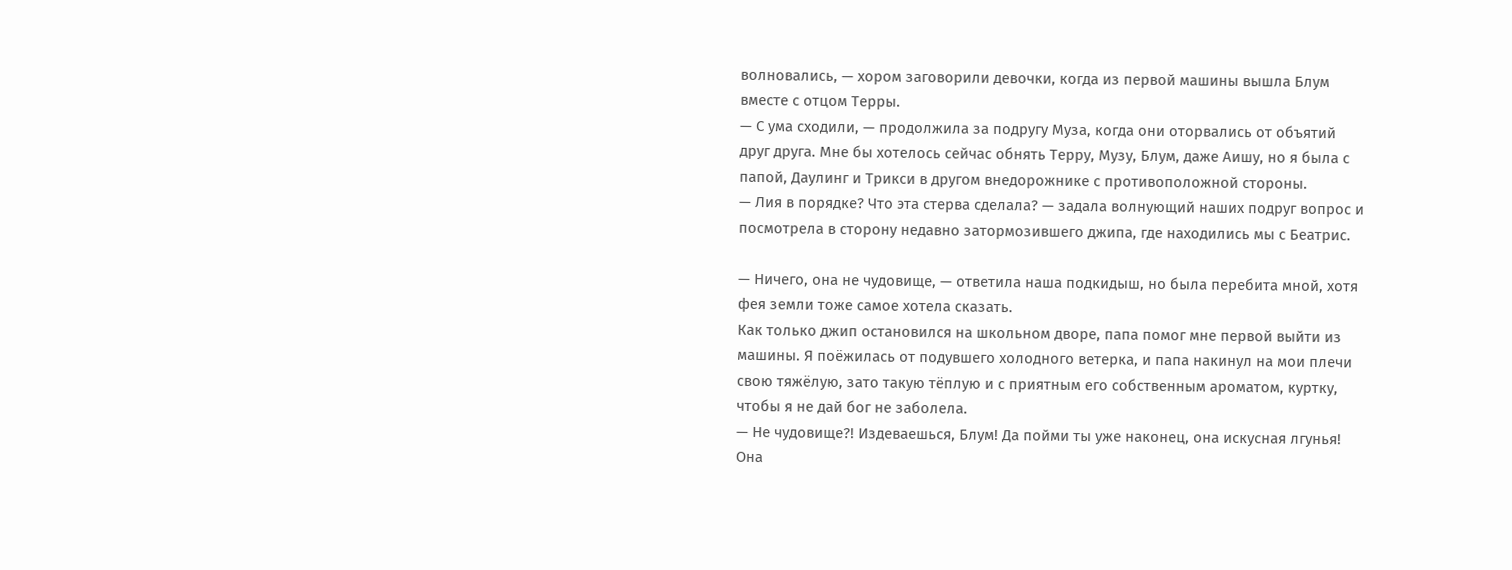волновались, — хором заговорили девочки, когда из первой машины вышла Блум вместе с отцом Терры.
— С ума сходили, — продолжила за подругу Муза, когда они оторвались от объятий друг друга. Мне бы хотелось сейчас обнять Терру, Музу, Блум, даже Аишу, но я была с папой, Даулинг и Трикси в другом внедорожнике с противоположной стороны.
— Лия в порядке? Что эта стерва сделала? — задала волнующий наших подруг вопрос и посмотрела в сторону недавно затормозившего джипа, где находились мы с Беатрис.

— Ничего, она не чудовище, — ответила наша подкидыш, но была перебита мной, хотя фея земли тоже самое хотела сказать.
Как только джип остановился на школьном дворе, папа помог мне первой выйти из машины. Я поёжилась от подувшего холодного ветерка, и папа накинул на мои плечи свою тяжёлую, зато такую тёплую и с приятным его собственным ароматом, куртку, чтобы я не дай бог не заболела.
— Не чудовище?! Издеваешься, Блум! Да пойми ты уже наконец, она искусная лгунья! Она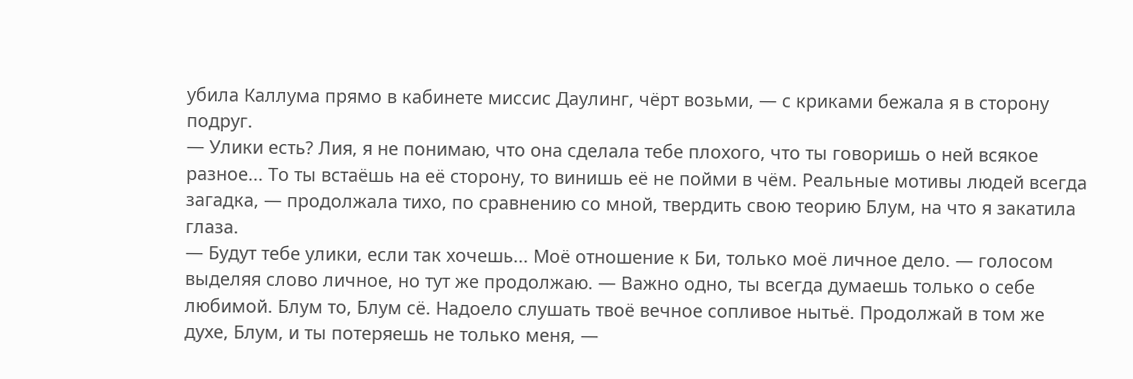убила Каллума прямо в кабинете миссис Даулинг, чёрт возьми, — с криками бежала я в сторону подруг.
— Улики есть? Лия, я не понимаю, что она сделала тебе плохого, что ты говоришь о ней всякое разное... То ты встаёшь на её сторону, то винишь её не пойми в чём. Реальные мотивы людей всегда загадка, — продолжала тихо, по сравнению со мной, твердить свою теорию Блум, на что я закатила глаза.
— Будут тебе улики, если так хочешь... Моё отношение к Би, только моё личное дело. — голосом выделяя слово личное, но тут же продолжаю. — Важно одно, ты всегда думаешь только о себе любимой. Блум то, Блум сё. Надоело слушать твоё вечное сопливое нытьё. Продолжай в том же духе, Блум, и ты потеряешь не только меня, —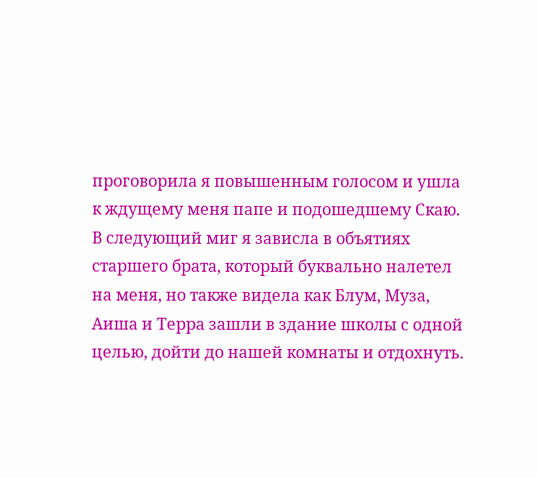проговорила я повышенным голосом и ушла к ждущему меня папе и подошедшему Скаю.
В следующий миг я зависла в объятиях старшего брата, который буквально налетел на меня, но также видела как Блум, Муза, Аиша и Терра зашли в здание школы с одной целью, дойти до нашей комнаты и отдохнуть.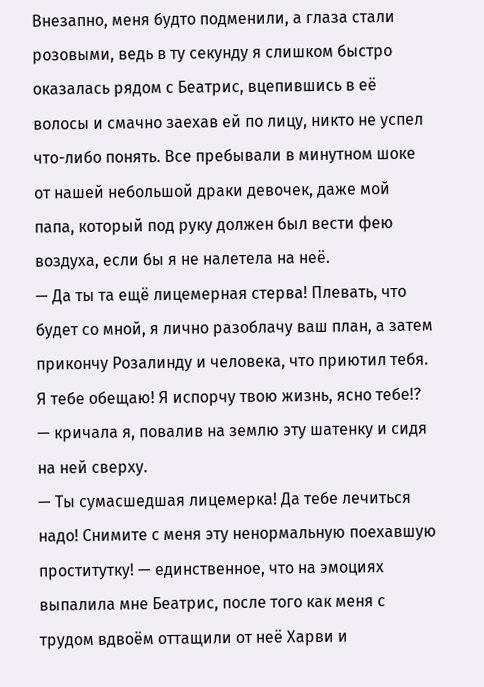Внезапно, меня будто подменили, а глаза стали розовыми, ведь в ту секунду я слишком быстро оказалась рядом с Беатрис, вцепившись в её волосы и смачно заехав ей по лицу, никто не успел что-либо понять. Все пребывали в минутном шоке от нашей небольшой драки девочек, даже мой папа, который под руку должен был вести фею воздуха, если бы я не налетела на неё.
— Да ты та ещё лицемерная стерва! Плевать, что будет со мной, я лично разоблачу ваш план, а затем прикончу Розалинду и человека, что приютил тебя. Я тебе обещаю! Я испорчу твою жизнь, ясно тебе!? — кричала я, повалив на землю эту шатенку и сидя на ней сверху.
— Ты сумасшедшая лицемерка! Да тебе лечиться надо! Снимите с меня эту ненормальную поехавшую проститутку! — единственное, что на эмоциях выпалила мне Беатрис, после того как меня с трудом вдвоём оттащили от неё Харви и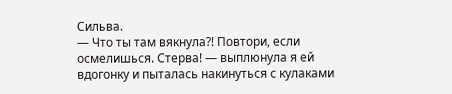Сильва.
— Что ты там вякнула?! Повтори, если осмелишься. Стерва! — выплюнула я ей вдогонку и пыталась накинуться с кулаками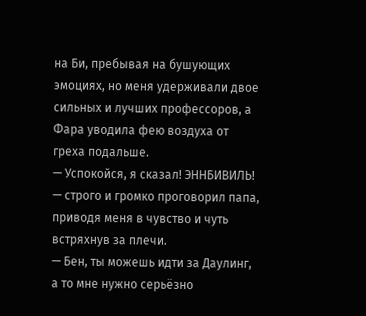на Би, пребывая на бушующих эмоциях, но меня удерживали двое сильных и лучших профессоров, а Фара уводила фею воздуха от греха подальше.
— Успокойся, я сказал! ЭННБИВИЛЬ! — строго и громко проговорил папа, приводя меня в чувство и чуть встряхнув за плечи.
— Бен, ты можешь идти за Даулинг, а то мне нужно серьёзно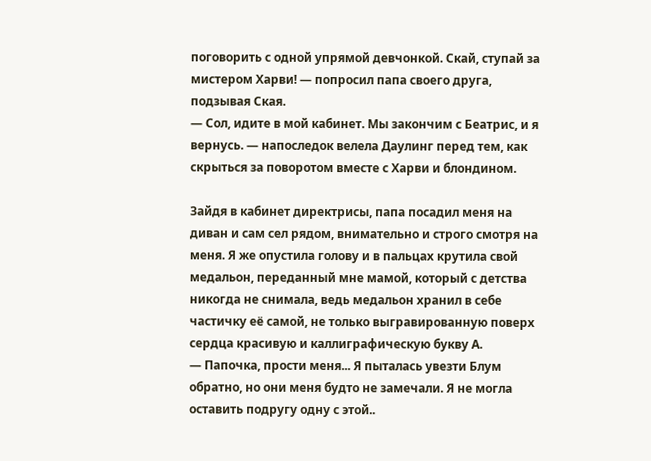поговорить с одной упрямой девчонкой. Скай, ступай за мистером Харви! — попросил папа своего друга, подзывая Ская.
— Сол, идите в мой кабинет. Мы закончим с Беатрис, и я вернусь. — напоследок велела Даулинг перед тем, как скрыться за поворотом вместе с Харви и блондином.

Зайдя в кабинет директрисы, папа посадил меня на диван и сам сел рядом, внимательно и строго смотря на меня. Я же опустила голову и в пальцах крутила свой медальон, переданный мне мамой, который с детства никогда не снимала, ведь медальон хранил в себе частичку её самой, не только выгравированную поверх сердца красивую и каллиграфическую букву А.
— Папочка, прости меня... Я пыталась увезти Блум обратно, но они меня будто не замечали. Я не могла оставить подругу одну с этой..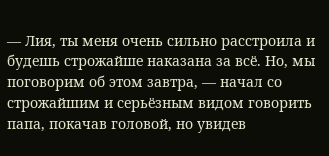— Лия, ты меня очень сильно расстроила и будешь строжайше наказана за всё. Но, мы поговорим об этом завтра, — начал со строжайшим и серьёзным видом говорить папа, покачав головой, но увидев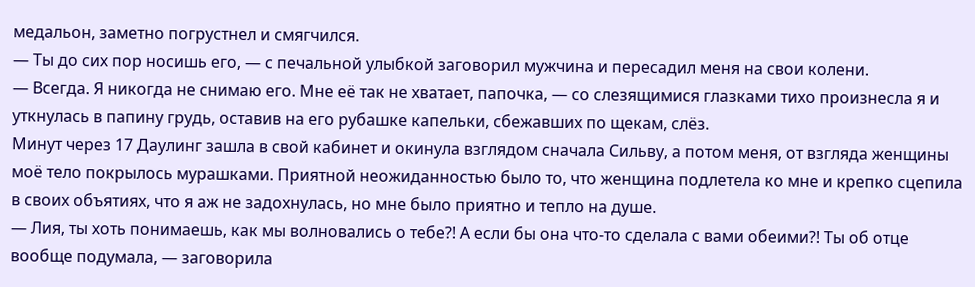медальон, заметно погрустнел и смягчился.
— Ты до сих пор носишь его, — с печальной улыбкой заговорил мужчина и пересадил меня на свои колени.
— Всегда. Я никогда не снимаю его. Мне её так не хватает, папочка, — со слезящимися глазками тихо произнесла я и уткнулась в папину грудь, оставив на его рубашке капельки, сбежавших по щекам, слёз.
Минут через 17 Даулинг зашла в свой кабинет и окинула взглядом сначала Сильву, а потом меня, от взгляда женщины моё тело покрылось мурашками. Приятной неожиданностью было то, что женщина подлетела ко мне и крепко сцепила в своих объятиях, что я аж не задохнулась, но мне было приятно и тепло на душе.
— Лия, ты хоть понимаешь, как мы волновались о тебе?! А если бы она что-то сделала с вами обеими?! Ты об отце вообще подумала, — заговорила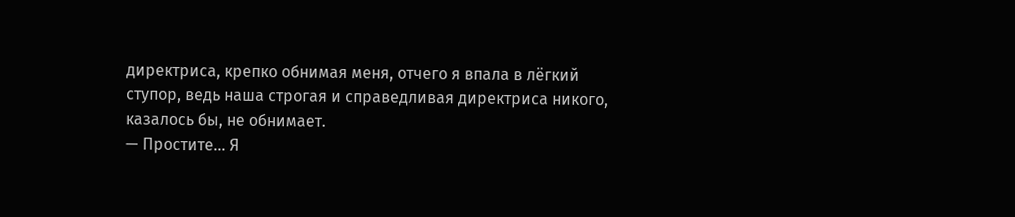директриса, крепко обнимая меня, отчего я впала в лёгкий ступор, ведь наша строгая и справедливая директриса никого, казалось бы, не обнимает.
— Простите... Я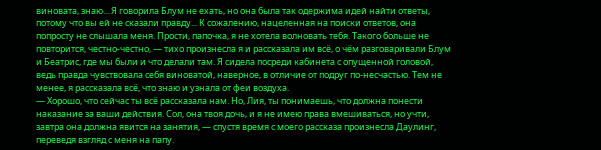виновата, знаю... Я говорила Блум не ехать, но она была так одержима идей найти ответы, потому что вы ей не сказали правду... К сожалению, нацеленная на поиски ответов, она попросту не слышала меня. Прости, папочка, я не хотела волновать тебя. Такого больше не повторится, честно-честно, — тихо произнесла я и рассказала им всё, о чём разговаривали Блум и Беатрис, где мы были и что делали там. Я сидела посреди кабинета с опущенной головой, ведь правда чувствовала себя виноватой, наверное, в отличие от подруг по-несчастью. Тем не менее, я рассказала всё, что знаю и узнала от феи воздуха.
— Хорошо, что сейчас ты всё рассказала нам. Но, Лия, ты понимаешь, что должна понести наказание за ваши действия. Сол, она твоя дочь, и я не имею права вмешиваться, но учти, завтра она должна явится на занятия, — спустя время с моего рассказа произнесла Даулинг, переведя взгляд с меня на папу.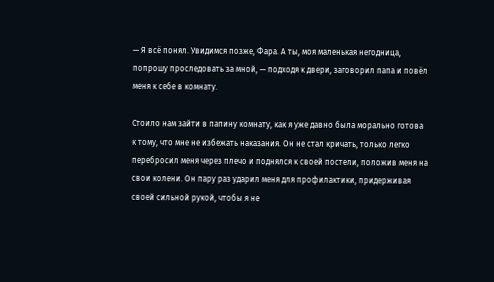— Я всё понял. Увидимся позже, Фара. А ты, моя маленькая негодница, попрошу проследовать за мной, — подходя к двери, заговорил папа и повёл меня к себе в комнату.

Стоило нам зайти в папину комнату, как я уже давно была морально готова к тому, что мне не избежать наказания. Он не стал кричать, только легко перебросил меня через плечо и поднялся к своей постели, положив меня на свои колени. Он пару раз ударил меня для профилактики, придерживая своей сильной рукой, чтобы я не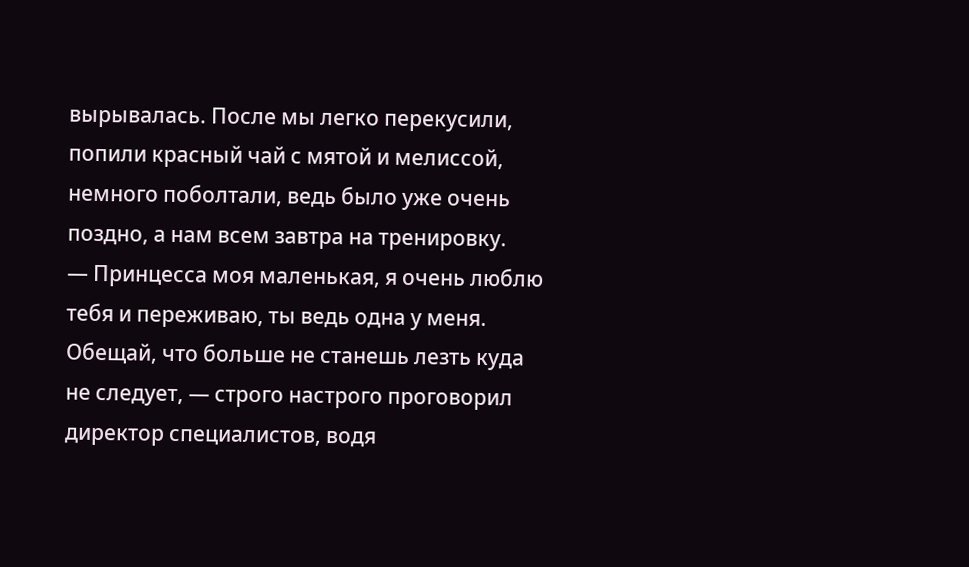вырывалась. После мы легко перекусили, попили красный чай с мятой и мелиссой, немного поболтали, ведь было уже очень поздно, а нам всем завтра на тренировку.
— Принцесса моя маленькая, я очень люблю тебя и переживаю, ты ведь одна у меня. Обещай, что больше не станешь лезть куда не следует, — строго настрого проговорил директор специалистов, водя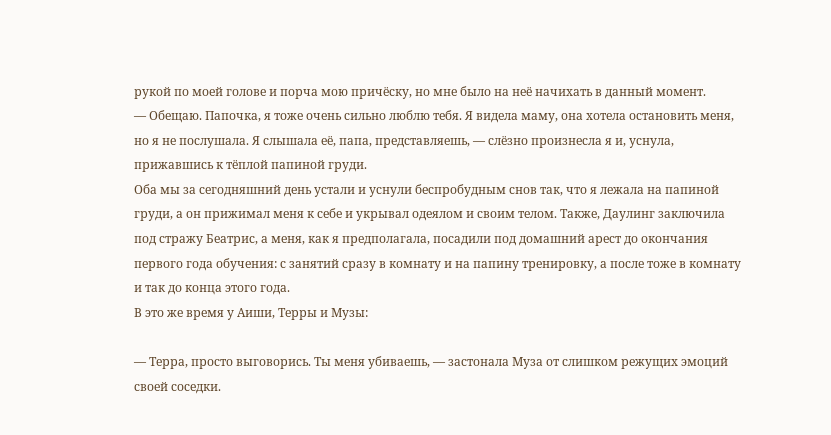рукой по моей голове и порча мою причёску, но мне было на неё начихать в данный момент.
— Обещаю. Папочка, я тоже очень сильно люблю тебя. Я видела маму, она хотела остановить меня, но я не послушала. Я слышала её, папа, представляешь, — слёзно произнесла я и, уснула, прижавшись к тёплой папиной груди.
Оба мы за сегодняшний день устали и уснули беспробудным снов так, что я лежала на папиной груди, а он прижимал меня к себе и укрывал одеялом и своим телом. Также, Даулинг заключила под стражу Беатрис, а меня, как я предполагала, посадили под домашний арест до окончания первого года обучения: с занятий сразу в комнату и на папину тренировку, а после тоже в комнату и так до конца этого года.
В это же время у Аиши, Терры и Музы:

— Терра, просто выговорись. Ты меня убиваешь, — застонала Муза от слишком режущих эмоций своей соседки.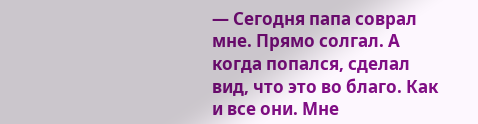— Сегодня папа соврал мне. Прямо солгал. А когда попался, сделал вид, что это во благо. Как и все они. Мне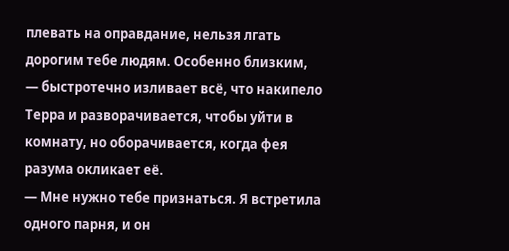плевать на оправдание, нельзя лгать дорогим тебе людям. Особенно близким, — быстротечно изливает всё, что накипело Терра и разворачивается, чтобы уйти в комнату, но оборачивается, когда фея разума окликает её.
— Мне нужно тебе признаться. Я встретила одного парня, и он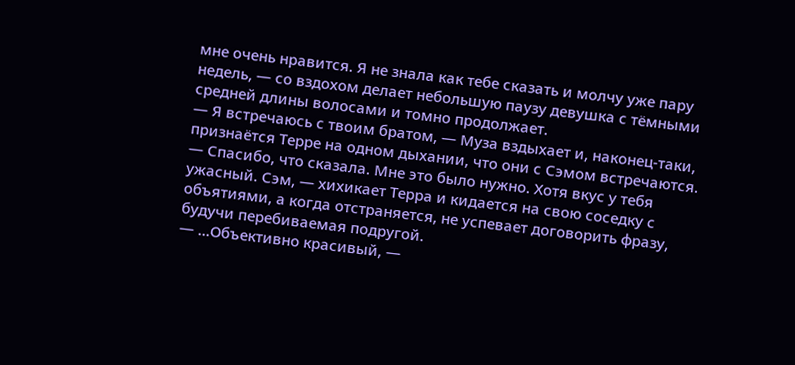мне очень нравится. Я не знала как тебе сказать и молчу уже пару недель, — со вздохом делает небольшую паузу девушка с тёмными средней длины волосами и томно продолжает.
— Я встречаюсь с твоим братом, — Муза вздыхает и, наконец-таки, признаётся Терре на одном дыхании, что они с Сэмом встречаются.
— Спасибо, что сказала. Мне это было нужно. Хотя вкус у тебя ужасный. Сэм, — хихикает Терра и кидается на свою соседку с объятиями, а когда отстраняется, не успевает договорить фразу, будучи перебиваемая подругой.
— ...Объективно красивый, —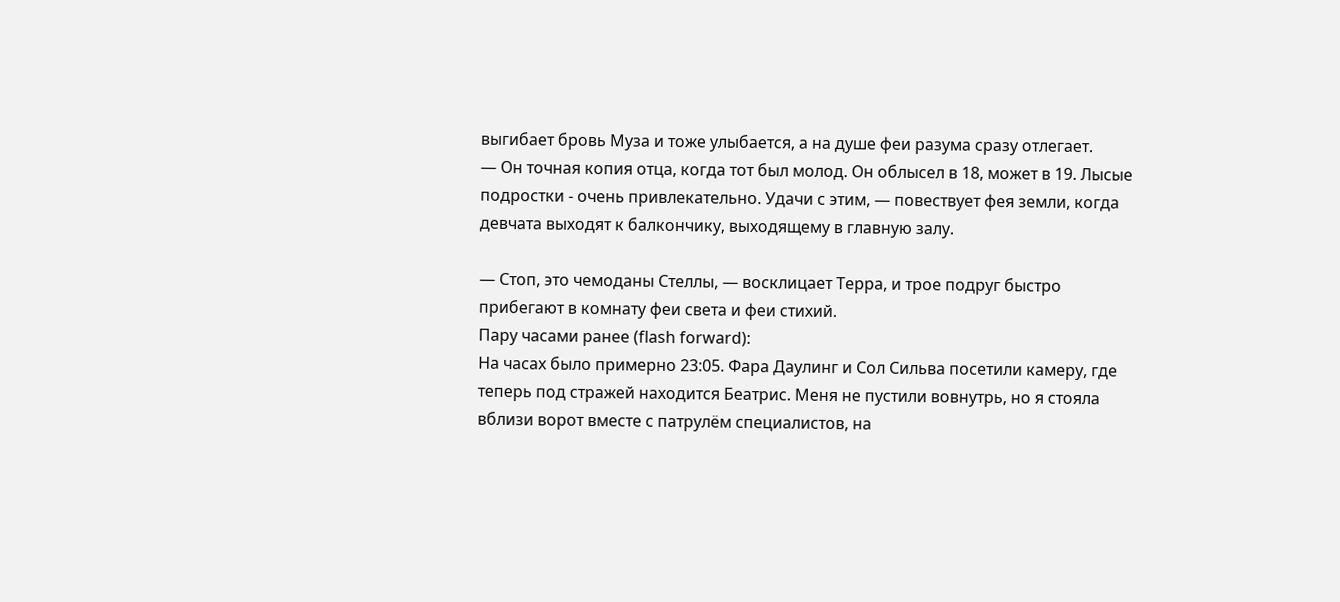выгибает бровь Муза и тоже улыбается, а на душе феи разума сразу отлегает.
— Он точная копия отца, когда тот был молод. Он облысел в 18, может в 19. Лысые подростки - очень привлекательно. Удачи с этим, — повествует фея земли, когда девчата выходят к балкончику, выходящему в главную залу.

— Стоп, это чемоданы Стеллы, — восклицает Терра, и трое подруг быстро прибегают в комнату феи света и феи стихий.
Пару часами ранее (flash forward):
На часах было примерно 23:05. Фара Даулинг и Сол Сильва посетили камеру, где теперь под стражей находится Беатрис. Меня не пустили вовнутрь, но я стояла вблизи ворот вместе с патрулём специалистов, на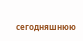сегодняшнюю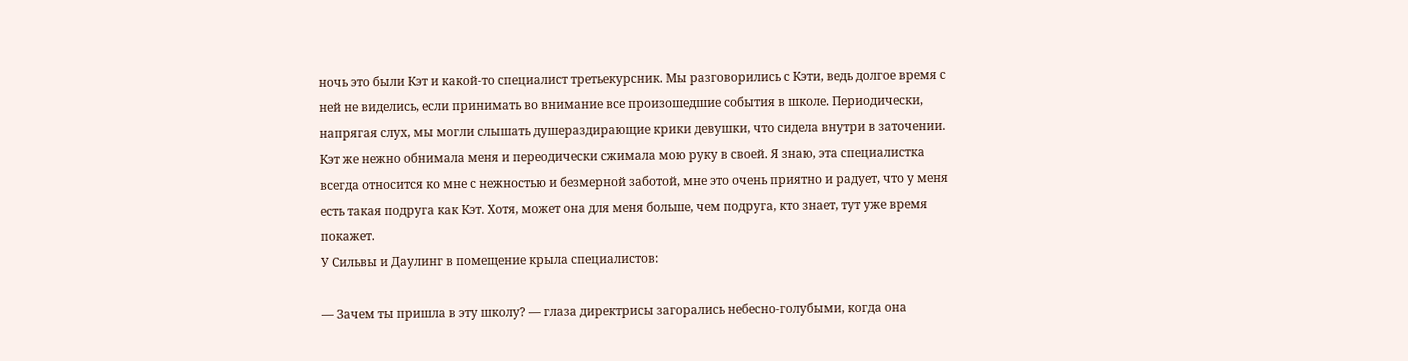ночь это были Кэт и какой-то специалист третьекурсник. Мы разговорились с Кэти, ведь долгое время с ней не виделись, если принимать во внимание все произошедшие события в школе. Периодически, напрягая слух, мы могли слышать душераздирающие крики девушки, что сидела внутри в заточении. Кэт же нежно обнимала меня и переодически сжимала мою руку в своей. Я знаю, эта специалистка всегда относится ко мне с нежностью и безмерной заботой, мне это очень приятно и радует, что у меня есть такая подруга как Кэт. Хотя, может она для меня больше, чем подруга, кто знает, тут уже время покажет.
У Сильвы и Даулинг в помещение крыла специалистов:

— Зачем ты пришла в эту школу? — глаза директрисы загорались небесно-голубыми, когда она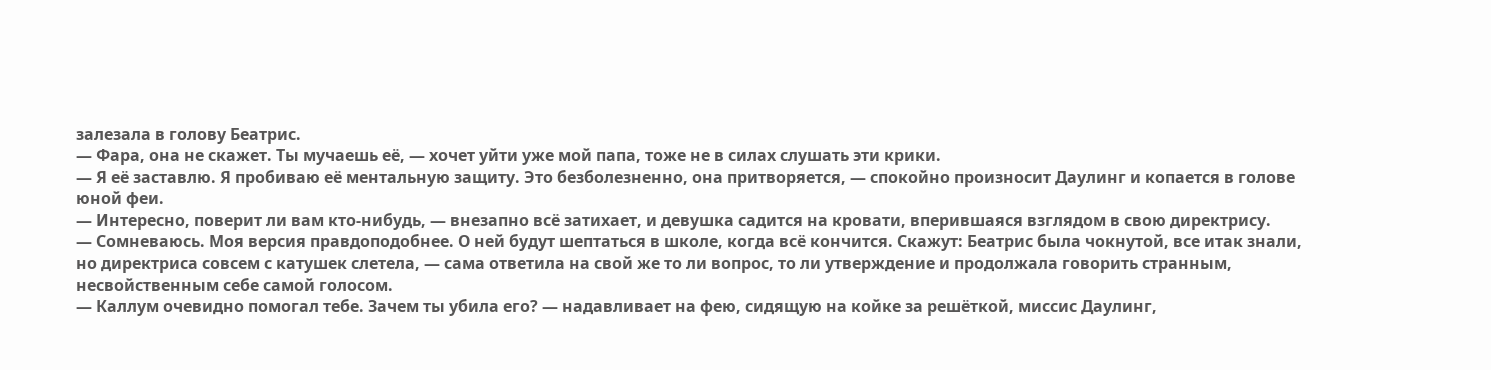залезала в голову Беатрис.
— Фара, она не скажет. Ты мучаешь её, — хочет уйти уже мой папа, тоже не в силах слушать эти крики.
— Я её заставлю. Я пробиваю её ментальную защиту. Это безболезненно, она притворяется, — спокойно произносит Даулинг и копается в голове юной феи.
— Интересно, поверит ли вам кто-нибудь, — внезапно всё затихает, и девушка садится на кровати, вперившаяся взглядом в свою директрису.
— Сомневаюсь. Моя версия правдоподобнее. О ней будут шептаться в школе, когда всё кончится. Скажут: Беатрис была чокнутой, все итак знали, но директриса совсем с катушек слетела, — сама ответила на свой же то ли вопрос, то ли утверждение и продолжала говорить странным, несвойственным себе самой голосом.
— Каллум очевидно помогал тебе. Зачем ты убила его? — надавливает на фею, сидящую на койке за решёткой, миссис Даулинг,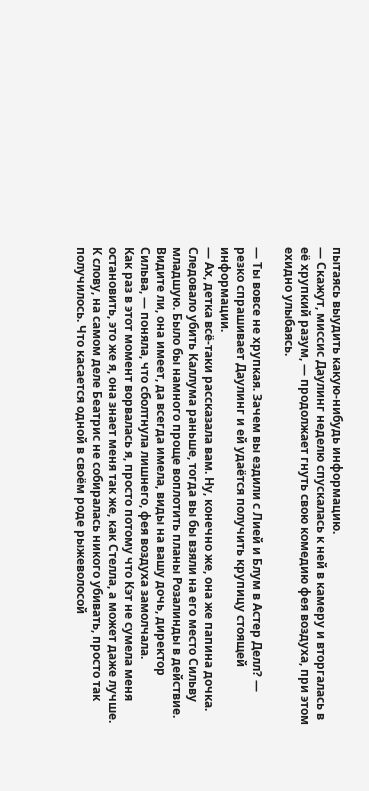пытаясь выудить какую-нибудь информацию.
— Скажут, миссис Даулинг неделю спускалась к ней в камеру и вторгалась в её хрупкий разум, — продолжает гнуть свою комедию фея воздуха, при этом ехидно улыбаясь.

— Ты вовсе не хрупкая. Зачем вы ездили с Лией и Блум в Астер Делл? — резко спрашивает Даулинг и ей удаётся получить крупицу стоящей информации.
— Ах, детка всё-таки рассказала вам. Ну, конечно же, она же папина дочка. Следовало убить Каллума раньше, тогда вы бы взяли на его место Сильву младшую. Было бы намного проще воплотить планы Розалинды в действие. Видите ли, она имеет, да всегда имела, виды на вашу дочь, директор Сильва, — поняла, что сболтнула лишнего, фея воздуха замолчала.
Как раз в этот момент ворвалась я, просто потому что Кэт не сумела меня остановить, это же я, она знает меня так же, как Стелла, а может даже лучше. К слову, на самом деле Беатрис не собиралась никого убивать, просто так получилось. Что касается одной в своём роде рыжеволосой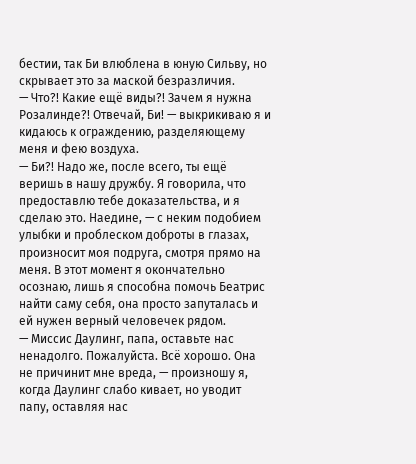бестии, так Би влюблена в юную Сильву, но скрывает это за маской безразличия.
— Что?! Какие ещё виды?! Зачем я нужна Розалинде?! Отвечай, Би! — выкрикиваю я и кидаюсь к ограждению, разделяющему меня и фею воздуха.
— Би?! Надо же, после всего, ты ещё веришь в нашу дружбу. Я говорила, что предоставлю тебе доказательства, и я сделаю это. Наедине, — с неким подобием улыбки и проблеском доброты в глазах, произносит моя подруга, смотря прямо на меня. В этот момент я окончательно осознаю, лишь я способна помочь Беатрис найти саму себя, она просто запуталась и ей нужен верный человечек рядом.
— Миссис Даулинг, папа, оставьте нас ненадолго. Пожалуйста. Всё хорошо. Она не причинит мне вреда, — произношу я, когда Даулинг слабо кивает, но уводит папу, оставляя нас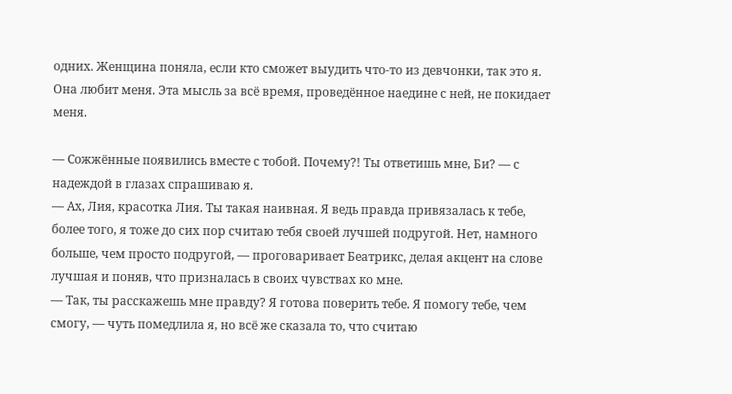одних. Женщина поняла, если кто сможет выудить что-то из девчонки, так это я. Она любит меня. Эта мысль за всё время, проведённое наедине с ней, не покидает меня.

— Сожжённые появились вместе с тобой. Почему?! Ты ответишь мне, Би? — с надеждой в глазах спрашиваю я.
— Ах, Лия, красотка Лия. Ты такая наивная. Я ведь правда привязалась к тебе, более того, я тоже до сих пор считаю тебя своей лучшей подругой. Нет, намного больше, чем просто подругой, — проговаривает Беатрикс, делая акцент на слове лучшая и поняв, что призналась в своих чувствах ко мне.
— Так, ты расскажешь мне правду? Я готова поверить тебе. Я помогу тебе, чем смогу, — чуть помедлила я, но всё же сказала то, что считаю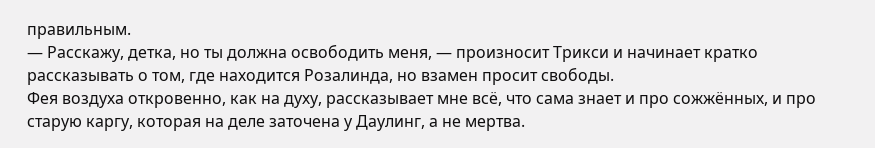правильным.
— Расскажу, детка, но ты должна освободить меня, — произносит Трикси и начинает кратко рассказывать о том, где находится Розалинда, но взамен просит свободы.
Фея воздуха откровенно, как на духу, рассказывает мне всё, что сама знает и про сожжённых, и про старую каргу, которая на деле заточена у Даулинг, а не мертва.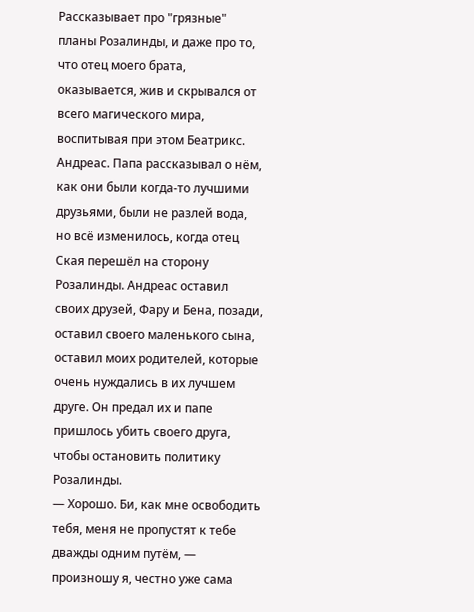Рассказывает про "грязные" планы Розалинды, и даже про то, что отец моего брата, оказывается, жив и скрывался от всего магического мира, воспитывая при этом Беатрикс. Андреас. Папа рассказывал о нём, как они были когда-то лучшими друзьями, были не разлей вода, но всё изменилось, когда отец Ская перешёл на сторону Розалинды. Андреас оставил своих друзей, Фару и Бена, позади, оставил своего маленького сына, оставил моих родителей, которые очень нуждались в их лучшем друге. Он предал их и папе пришлось убить своего друга, чтобы остановить политику Розалинды.
— Хорошо. Би, как мне освободить тебя, меня не пропустят к тебе дважды одним путём, — произношу я, честно уже сама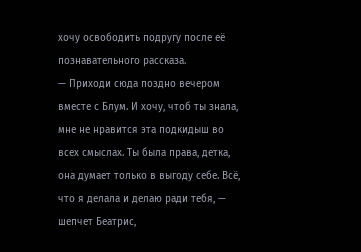хочу освободить подругу после её познавательного рассказа.
— Приходи сюда поздно вечером вместе с Блум. И хочу, чтоб ты знала, мне не нравится эта подкидыш во всех смыслах. Ты была права, детка, она думает только в выгоду себе. Всё, что я делала и делаю ради тебя, — шепчет Беатрис,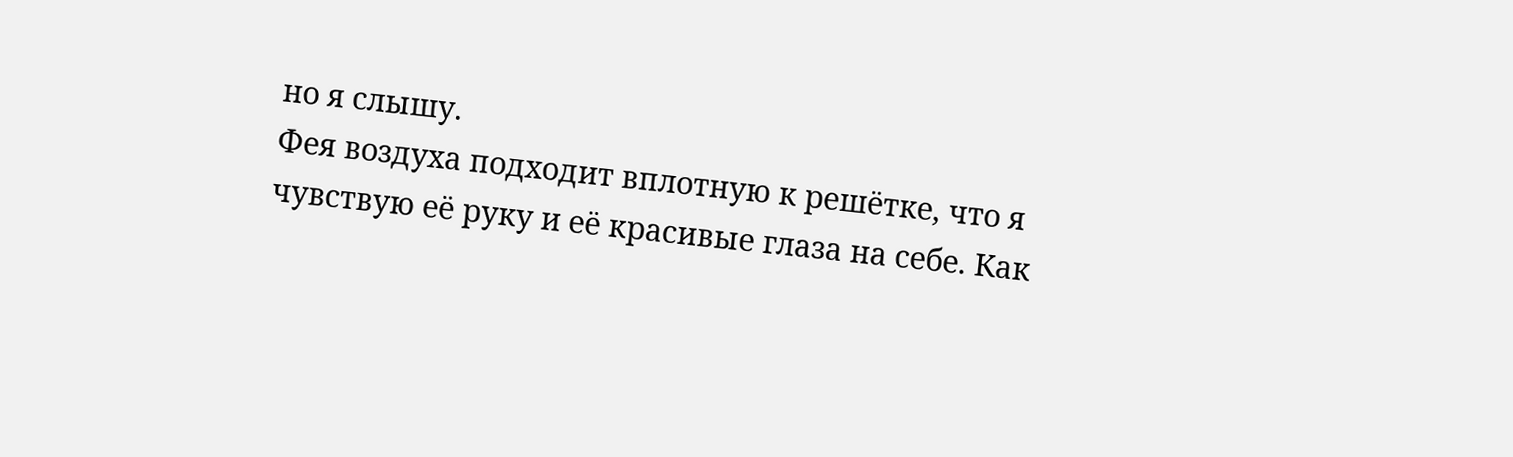но я слышу.
Фея воздуха подходит вплотную к решётке, что я чувствую её руку и её красивые глаза на себе. Как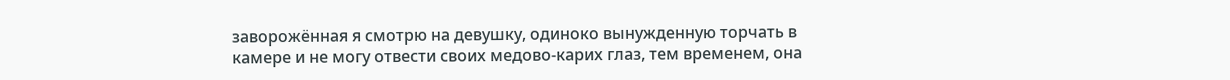заворожённая я смотрю на девушку, одиноко вынужденную торчать в камере и не могу отвести своих медово-карих глаз, тем временем, она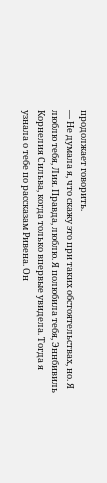продолжает говорить.
— Не думала я, что скажу это при таких обстоятельствах, но. Я люблю тебя, Лия. Правда, люблю. Я полюбила тебя, Эннбивиль Корнелия Сильва, когда только впервые увидела. Тогда я узнала о тебе по рассказам Ривена. Он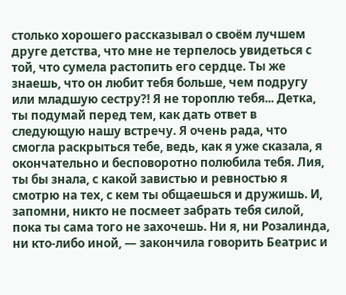столько хорошего рассказывал о своём лучшем друге детства, что мне не терпелось увидеться с той, что сумела растопить его сердце. Ты же знаешь, что он любит тебя больше, чем подругу или младшую сестру?! Я не тороплю тебя... Детка, ты подумай перед тем, как дать ответ в следующую нашу встречу. Я очень рада, что смогла раскрыться тебе, ведь, как я уже сказала, я окончательно и бесповоротно полюбила тебя. Лия, ты бы знала, с какой завистью и ревностью я смотрю на тех, с кем ты общаешься и дружишь. И, запомни, никто не посмеет забрать тебя силой, пока ты сама того не захочешь. Ни я, ни Розалинда, ни кто-либо иной, — закончила говорить Беатрис и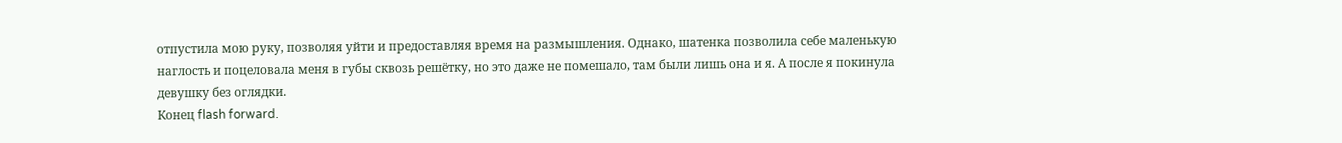отпустила мою руку, позволяя уйти и предоставляя время на размышления. Однако, шатенка позволила себе маленькую наглость и поцеловала меня в губы сквозь решётку, но это даже не помешало, там были лишь она и я. А после я покинула девушку без оглядки.
Конец flash forward.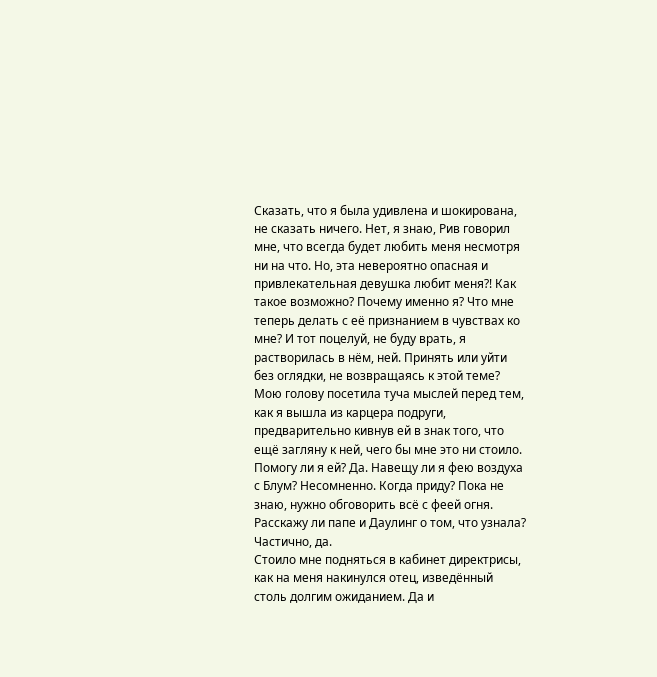Сказать, что я была удивлена и шокирована, не сказать ничего. Нет, я знаю, Рив говорил мне, что всегда будет любить меня несмотря ни на что. Но, эта невероятно опасная и привлекательная девушка любит меня?! Как такое возможно? Почему именно я? Что мне теперь делать с её признанием в чувствах ко мне? И тот поцелуй, не буду врать, я растворилась в нём, ней. Принять или уйти без оглядки, не возвращаясь к этой теме? Мою голову посетила туча мыслей перед тем, как я вышла из карцера подруги, предварительно кивнув ей в знак того, что ещё загляну к ней, чего бы мне это ни стоило. Помогу ли я ей? Да. Навещу ли я фею воздуха с Блум? Несомненно. Когда приду? Пока не знаю, нужно обговорить всё с феей огня. Расскажу ли папе и Даулинг о том, что узнала? Частично, да.
Стоило мне подняться в кабинет директрисы, как на меня накинулся отец, изведённый столь долгим ожиданием. Да и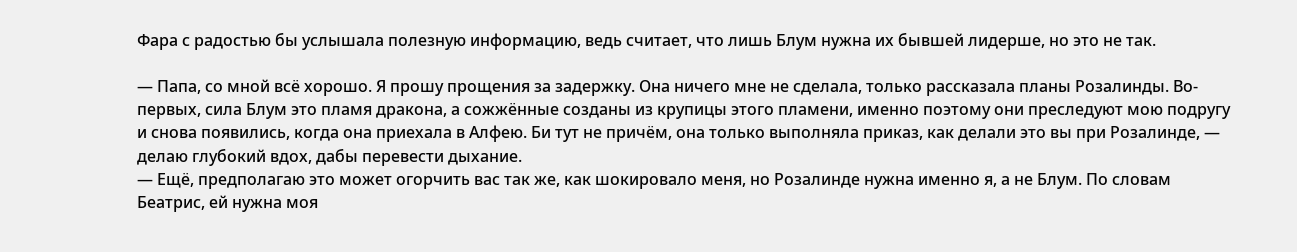Фара с радостью бы услышала полезную информацию, ведь считает, что лишь Блум нужна их бывшей лидерше, но это не так.

— Папа, со мной всё хорошо. Я прошу прощения за задержку. Она ничего мне не сделала, только рассказала планы Розалинды. Во-первых, сила Блум это пламя дракона, а сожжённые созданы из крупицы этого пламени, именно поэтому они преследуют мою подругу и снова появились, когда она приехала в Алфею. Би тут не причём, она только выполняла приказ, как делали это вы при Розалинде, — делаю глубокий вдох, дабы перевести дыхание.
— Ещё, предполагаю это может огорчить вас так же, как шокировало меня, но Розалинде нужна именно я, а не Блум. По словам Беатрис, ей нужна моя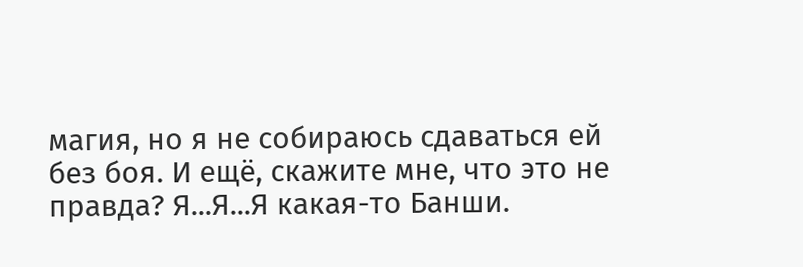магия, но я не собираюсь сдаваться ей без боя. И ещё, скажите мне, что это не правда? Я...Я...Я какая-то Банши.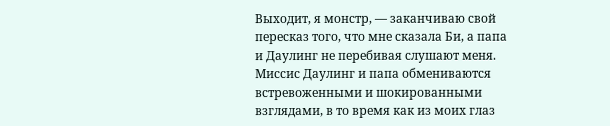Выходит, я монстр, — заканчиваю свой пересказ того, что мне сказала Би, а папа и Даулинг не перебивая слушают меня.
Миссис Даулинг и папа обмениваются встревоженными и шокированными взглядами, в то время как из моих глаз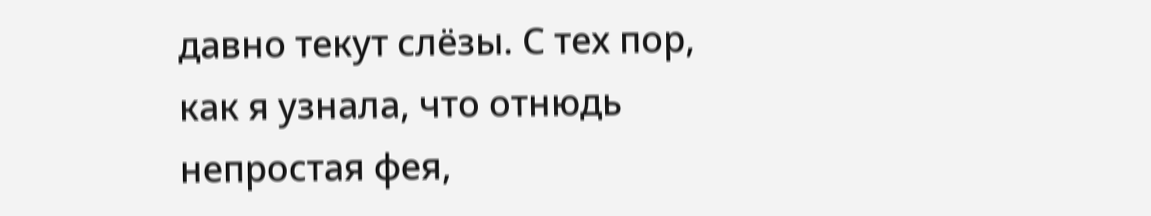давно текут слёзы. С тех пор, как я узнала, что отнюдь непростая фея,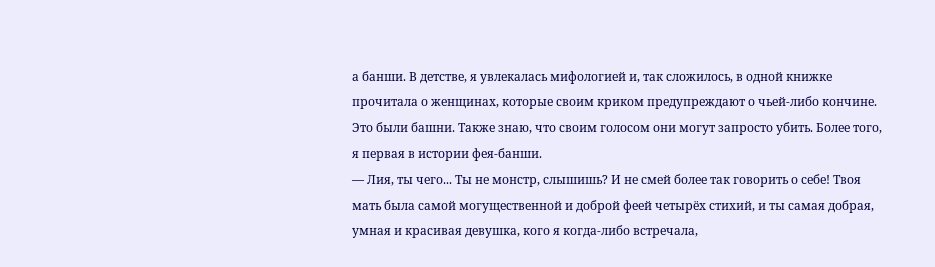а банши. В детстве, я увлекалась мифологией и, так сложилось, в одной книжке прочитала о женщинах, которые своим криком предупреждают о чьей-либо кончине. Это были башни. Также знаю, что своим голосом они могут запросто убить. Более того, я первая в истории фея-банши.
— Лия, ты чего... Ты не монстр, слышишь? И не смей более так говорить о себе! Твоя мать была самой могущественной и доброй феей четырёх стихий, и ты самая добрая, умная и красивая девушка, кого я когда-либо встречала,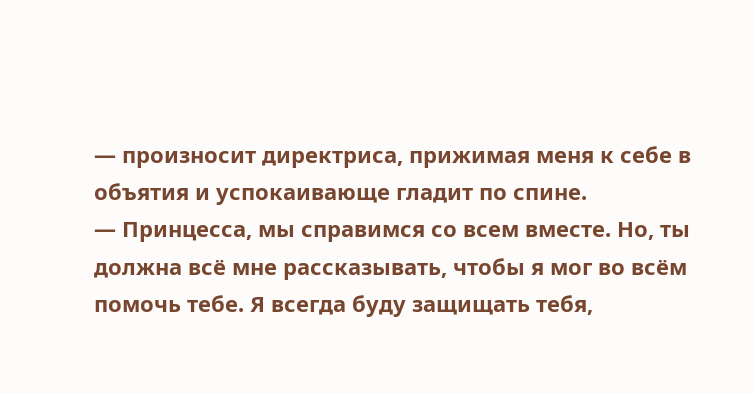— произносит директриса, прижимая меня к себе в объятия и успокаивающе гладит по спине.
— Принцесса, мы справимся со всем вместе. Но, ты должна всё мне рассказывать, чтобы я мог во всём помочь тебе. Я всегда буду защищать тебя,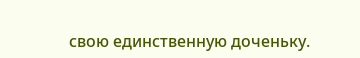свою единственную доченьку.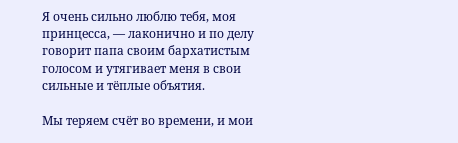Я очень сильно люблю тебя, моя принцесса, — лаконично и по делу говорит папа своим бархатистым голосом и утягивает меня в свои сильные и тёплые объятия.

Мы теряем счёт во времени, и мои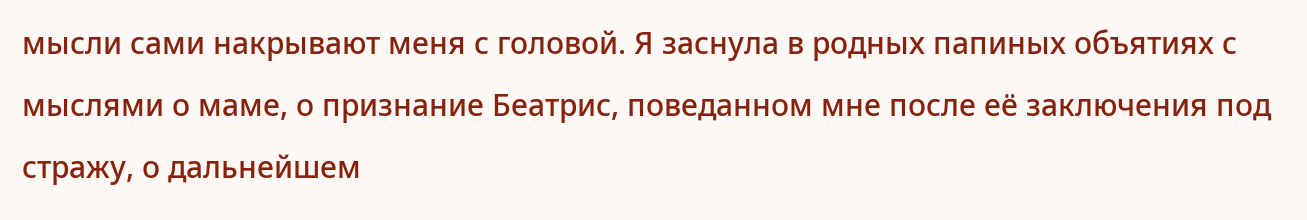мысли сами накрывают меня с головой. Я заснула в родных папиных объятиях с мыслями о маме, о признание Беатрис, поведанном мне после её заключения под стражу, о дальнейшем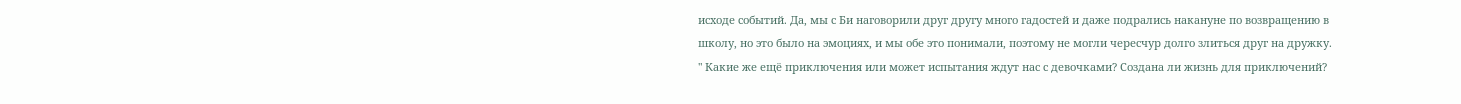исходе событий. Да, мы с Би наговорили друг другу много гадостей и даже подрались накануне по возвращению в школу, но это было на эмоциях, и мы обе это понимали, поэтому не могли чересчур долго злиться друг на дружку.
" Какие же ещё приключения или может испытания ждут нас с девочками? Создана ли жизнь для приключений?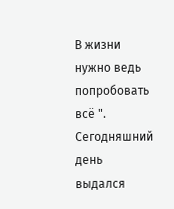В жизни нужно ведь попробовать всё ".
Сегодняшний день выдался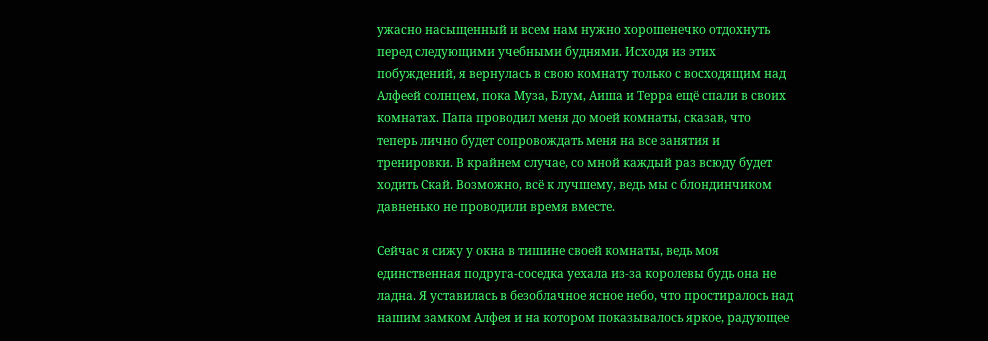ужасно насыщенный и всем нам нужно хорошенечко отдохнуть перед следующими учебными буднями. Исходя из этих побуждений, я вернулась в свою комнату только с восходящим над Алфеей солнцем, пока Муза, Блум, Аиша и Терра ещё спали в своих комнатах. Папа проводил меня до моей комнаты, сказав, что теперь лично будет сопровождать меня на все занятия и тренировки. В крайнем случае, со мной каждый раз всюду будет ходить Скай. Возможно, всё к лучшему, ведь мы с блондинчиком давненько не проводили время вместе.

Сейчас я сижу у окна в тишине своей комнаты, ведь моя единственная подруга-соседка уехала из-за королевы будь она не ладна. Я уставилась в безоблачное ясное небо, что простиралось над нашим замком Алфея и на котором показывалось яркое, радующее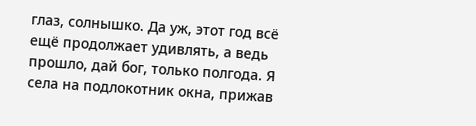глаз, солнышко. Да уж, этот год всё ещё продолжает удивлять, а ведь прошло, дай бог, только полгода. Я села на подлокотник окна, прижав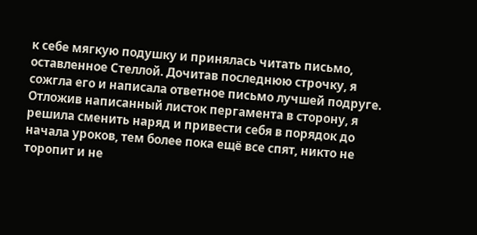к себе мягкую подушку и принялась читать письмо, оставленное Стеллой. Дочитав последнюю строчку, я сожгла его и написала ответное письмо лучшей подруге. Отложив написанный листок пергамента в сторону, я решила сменить наряд и привести себя в порядок до начала уроков, тем более пока ещё все спят, никто не торопит и не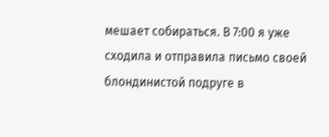мешает собираться. В 7:00 я уже сходила и отправила письмо своей блондинистой подруге в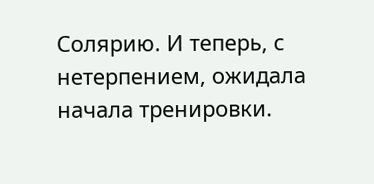Солярию. И теперь, с нетерпением, ожидала начала тренировки.